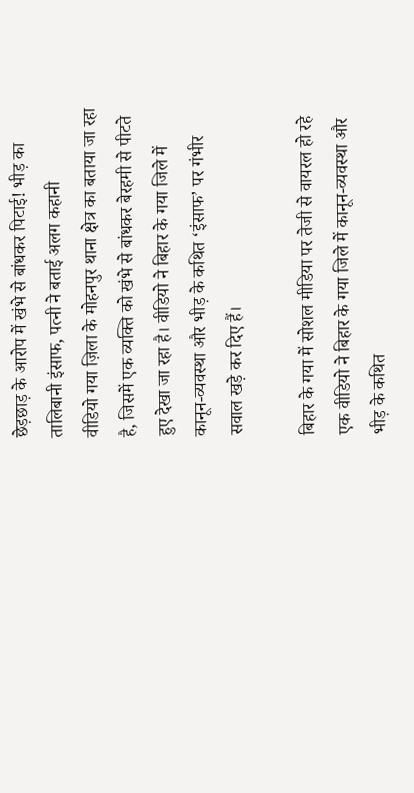छेड़छाड़ के आरोप में खंभे से बांधकर पिटाई! भीड़ का तालिबानी इंसाफ, पत्नी ने बताई अलग कहानी
वीडियो गया ज़िला के मोहनपुर थाना क्षेत्र का बताया जा रहा है, जिसमें एक व्यक्ति को खंभे से बांधकर बेरहमी से पीटते हुए देखा जा रहा है। वीडियो ने बिहार के गया जिले में कानून-व्यवस्था और भीड़ के कथित ‘इंसाफ’ पर गंभीर सवाल खड़े कर दिए हैं।

बिहार के गया में सोशल मीडिया पर तेजी से वायरल हो रहे एक वीडियो ने बिहार के गया जिले में कानून-व्यवस्था और भीड़ के कथित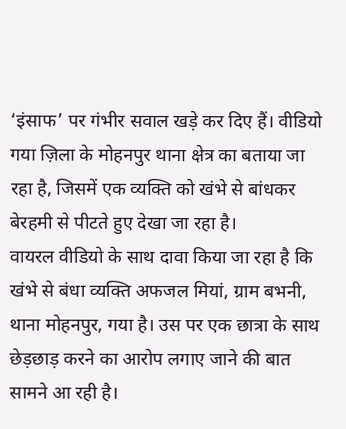‘इंसाफ’ पर गंभीर सवाल खड़े कर दिए हैं। वीडियो गया ज़िला के मोहनपुर थाना क्षेत्र का बताया जा रहा है, जिसमें एक व्यक्ति को खंभे से बांधकर बेरहमी से पीटते हुए देखा जा रहा है।
वायरल वीडियो के साथ दावा किया जा रहा है कि खंभे से बंधा व्यक्ति अफजल मियां, ग्राम बभनी, थाना मोहनपुर, गया है। उस पर एक छात्रा के साथ छेड़छाड़ करने का आरोप लगाए जाने की बात सामने आ रही है।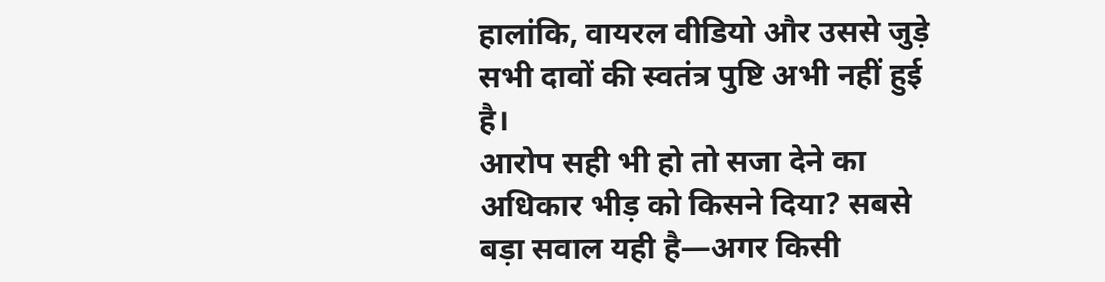हालांकि, वायरल वीडियो और उससे जुड़े सभी दावों की स्वतंत्र पुष्टि अभी नहीं हुई है।
आरोप सही भी हो तो सजा देने का अधिकार भीड़ को किसने दिया? सबसे बड़ा सवाल यही है—अगर किसी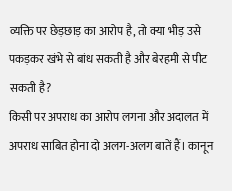व्यक्ति पर छेड़छाड़ का आरोप है, तो क्या भीड़ उसे पकड़कर खंभे से बांध सकती है और बेरहमी से पीट सकती है?
किसी पर अपराध का आरोप लगना और अदालत में अपराध साबित होना दो अलग-अलग बातें हैं। कानून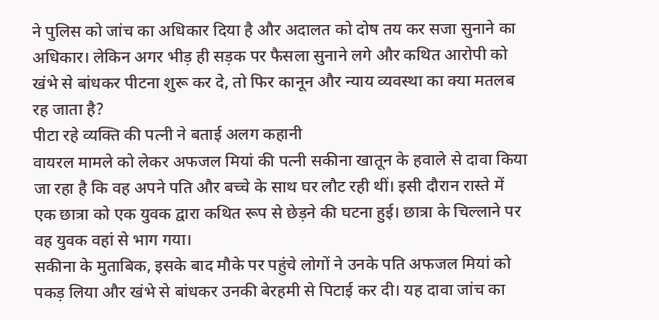ने पुलिस को जांच का अधिकार दिया है और अदालत को दोष तय कर सजा सुनाने का अधिकार। लेकिन अगर भीड़ ही सड़क पर फैसला सुनाने लगे और कथित आरोपी को खंभे से बांधकर पीटना शुरू कर दे, तो फिर कानून और न्याय व्यवस्था का क्या मतलब रह जाता है?
पीटा रहे व्यक्ति की पत्नी ने बताई अलग कहानी
वायरल मामले को लेकर अफजल मियां की पत्नी सकीना खातून के हवाले से दावा किया जा रहा है कि वह अपने पति और बच्चे के साथ घर लौट रही थीं। इसी दौरान रास्ते में एक छात्रा को एक युवक द्वारा कथित रूप से छेड़ने की घटना हुई। छात्रा के चिल्लाने पर वह युवक वहां से भाग गया।
सकीना के मुताबिक, इसके बाद मौके पर पहुंचे लोगों ने उनके पति अफजल मियां को पकड़ लिया और खंभे से बांधकर उनकी बेरहमी से पिटाई कर दी। यह दावा जांच का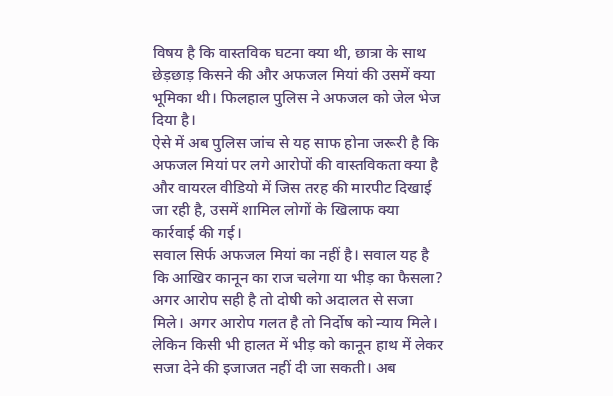विषय है कि वास्तविक घटना क्या थी, छात्रा के साथ छेड़छाड़ किसने की और अफजल मियां की उसमें क्या भूमिका थी। फिलहाल पुलिस ने अफजल को जेल भेज दिया है।
ऐसे में अब पुलिस जांच से यह साफ होना जरूरी है कि अफजल मियां पर लगे आरोपों की वास्तविकता क्या है और वायरल वीडियो में जिस तरह की मारपीट दिखाई जा रही है, उसमें शामिल लोगों के खिलाफ क्या कार्रवाई की गई।
सवाल सिर्फ अफजल मियां का नहीं है। सवाल यह है कि आखिर कानून का राज चलेगा या भीड़ का फैसला? अगर आरोप सही है तो दोषी को अदालत से सजा मिले। अगर आरोप गलत है तो निर्दोष को न्याय मिले। लेकिन किसी भी हालत में भीड़ को कानून हाथ में लेकर सजा देने की इजाजत नहीं दी जा सकती। अब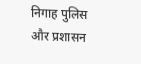निगाह पुलिस और प्रशासन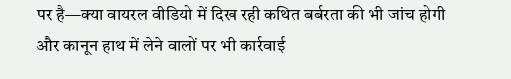पर है—क्या वायरल वीडियो में दिख रही कथित बर्बरता की भी जांच होगी और कानून हाथ में लेने वालों पर भी कार्रवाई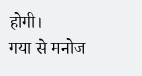होगी।
गया से मनोज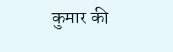कुमार की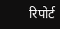रिपोर्ट